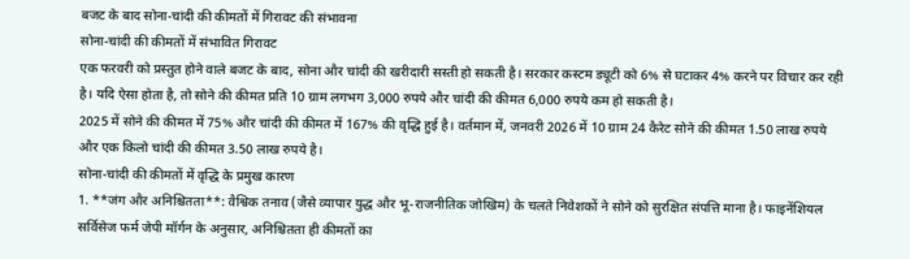बजट के बाद सोना-चांदी की कीमतों में गिरावट की संभावना
सोना-चांदी की कीमतों में संभावित गिरावट
एक फरवरी को प्रस्तुत होने वाले बजट के बाद, सोना और चांदी की खरीदारी सस्ती हो सकती है। सरकार कस्टम ड्यूटी को 6% से घटाकर 4% करने पर विचार कर रही है। यदि ऐसा होता है, तो सोने की कीमत प्रति 10 ग्राम लगभग 3,000 रुपये और चांदी की कीमत 6,000 रुपये कम हो सकती है।
2025 में सोने की कीमत में 75% और चांदी की कीमत में 167% की वृद्धि हुई है। वर्तमान में, जनवरी 2026 में 10 ग्राम 24 कैरेट सोने की कीमत 1.50 लाख रुपये और एक किलो चांदी की कीमत 3.50 लाख रुपये है।
सोना-चांदी की कीमतों में वृद्धि के प्रमुख कारण
1. **जंग और अनिश्चितता**: वैश्विक तनाव (जैसे व्यापार युद्ध और भू-राजनीतिक जोखिम) के चलते निवेशकों ने सोने को सुरक्षित संपत्ति माना है। फाइनेंशियल सर्विसेज फर्म जेपी मॉर्गन के अनुसार, अनिश्चितता ही कीमतों का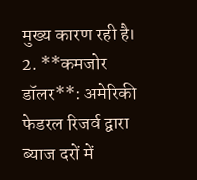मुख्य कारण रही है।
2. **कमजोर डॉलर**: अमेरिकी फेडरल रिजर्व द्वारा ब्याज दरों में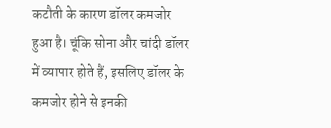कटौती के कारण डॉलर कमजोर हुआ है। चूंकि सोना और चांदी डॉलर में व्यापार होते हैं, इसलिए डॉलर के कमजोर होने से इनकी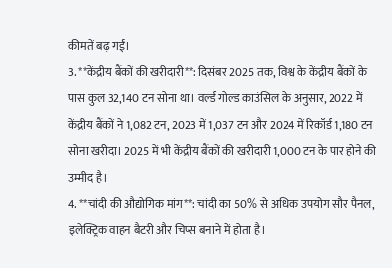कीमतें बढ़ गईं।
3. **केंद्रीय बैंकों की खरीदारी**: दिसंबर 2025 तक, विश्व के केंद्रीय बैंकों के पास कुल 32,140 टन सोना था। वर्ल्ड गोल्ड काउंसिल के अनुसार, 2022 में केंद्रीय बैंकों ने 1,082 टन, 2023 में 1,037 टन और 2024 में रिकॉर्ड 1,180 टन सोना खरीदा। 2025 में भी केंद्रीय बैंकों की खरीदारी 1,000 टन के पार होने की उम्मीद है।
4. **चांदी की औद्योगिक मांग**: चांदी का 50% से अधिक उपयोग सौर पैनल, इलेक्ट्रिक वाहन बैटरी और चिप्स बनाने में होता है।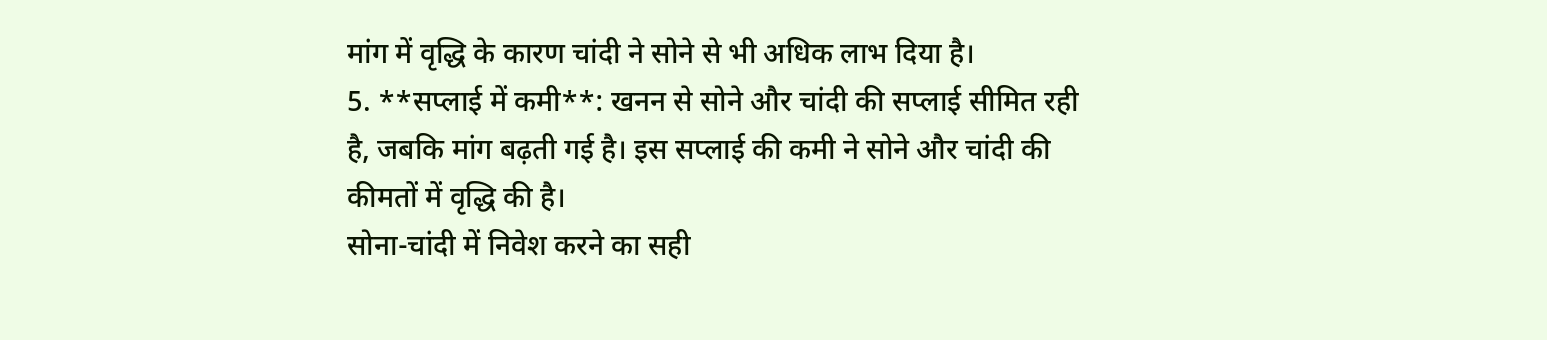मांग में वृद्धि के कारण चांदी ने सोने से भी अधिक लाभ दिया है।
5. **सप्लाई में कमी**: खनन से सोने और चांदी की सप्लाई सीमित रही है, जबकि मांग बढ़ती गई है। इस सप्लाई की कमी ने सोने और चांदी की कीमतों में वृद्धि की है।
सोना-चांदी में निवेश करने का सही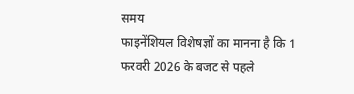समय
फाइनेंशियल विशेषज्ञों का मानना है कि 1 फरवरी 2026 के बजट से पहले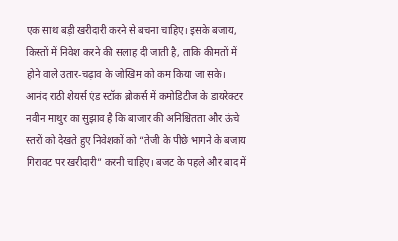एक साथ बड़ी खरीदारी करने से बचना चाहिए। इसके बजाय, किस्तों में निवेश करने की सलाह दी जाती है, ताकि कीमतों में होने वाले उतार-चढ़ाव के जोखिम को कम किया जा सके।
आनंद राठी शेयर्स एंड स्टॉक ब्रोकर्स में कमोडिटीज के डायरेक्टर नवीन माथुर का सुझाव है कि बाजार की अनिश्चितता और ऊंचे स्तरों को देखते हुए निवेशकों को “तेजी के पीछे भागने के बजाय गिरावट पर खरीदारी” करनी चाहिए। बजट के पहले और बाद में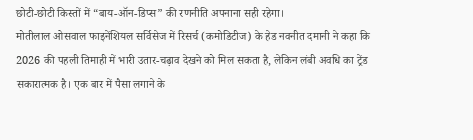छोटी-छोटी किस्तों में “बाय-ऑन-डिप्स” की रणनीति अपनाना सही रहेगा।
मोतीलाल ओसवाल फाइनेंशियल सर्विसेज में रिसर्च (कमोडिटीज) के हेड नवनीत दमानी ने कहा कि 2026 की पहली तिमाही में भारी उतार-चढ़ाव देखने को मिल सकता है, लेकिन लंबी अवधि का ट्रेंड सकारात्मक है। एक बार में पैसा लगाने के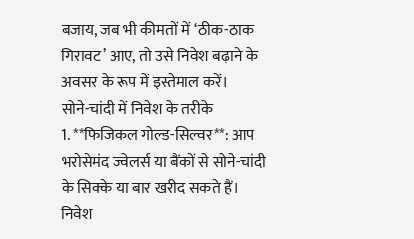बजाय, जब भी कीमतों में ‘ठीक-ठाक गिरावट’ आए, तो उसे निवेश बढ़ाने के अवसर के रूप में इस्तेमाल करें।
सोने-चांदी में निवेश के तरीके
1. **फिजिकल गोल्ड-सिल्वर**: आप भरोसेमंद ज्वेलर्स या बैंकों से सोने-चांदी के सिक्के या बार खरीद सकते हैं। निवेश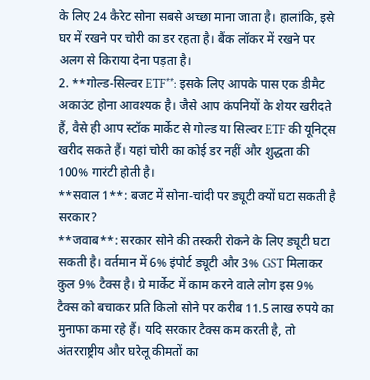के लिए 24 कैरेट सोना सबसे अच्छा माना जाता है। हालांकि, इसे घर में रखने पर चोरी का डर रहता है। बैंक लॉकर में रखने पर अलग से किराया देना पड़ता है।
2. **गोल्ड-सिल्वर ETF**: इसके लिए आपके पास एक डीमैट अकाउंट होना आवश्यक है। जैसे आप कंपनियों के शेयर खरीदते हैं, वैसे ही आप स्टॉक मार्केट से गोल्ड या सिल्वर ETF की यूनिट्स खरीद सकते हैं। यहां चोरी का कोई डर नहीं और शुद्धता की 100% गारंटी होती है।
**सवाल 1**: बजट में सोना-चांदी पर ड्यूटी क्यों घटा सकती है सरकार?
**जवाब**: सरकार सोने की तस्करी रोकने के लिए ड्यूटी घटा सकती है। वर्तमान में 6% इंपोर्ट ड्यूटी और 3% GST मिलाकर कुल 9% टैक्स है। ग्रे मार्केट में काम करने वाले लोग इस 9% टैक्स को बचाकर प्रति किलो सोने पर करीब 11.5 लाख रुपये का मुनाफा कमा रहे हैं। यदि सरकार टैक्स कम करती है, तो अंतरराष्ट्रीय और घरेलू कीमतों का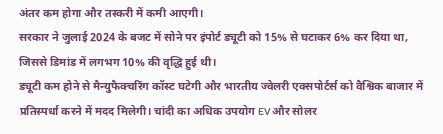अंतर कम होगा और तस्करी में कमी आएगी।
सरकार ने जुलाई 2024 के बजट में सोने पर इंपोर्ट ड्यूटी को 15% से घटाकर 6% कर दिया था, जिससे डिमांड में लगभग 10% की वृद्धि हुई थी।
ड्यूटी कम होने से मैन्युफैक्चरिंग कॉस्ट घटेगी और भारतीय ज्वेलरी एक्सपोर्टर्स को वैश्विक बाजार में प्रतिस्पर्धा करने में मदद मिलेगी। चांदी का अधिक उपयोग EV और सोलर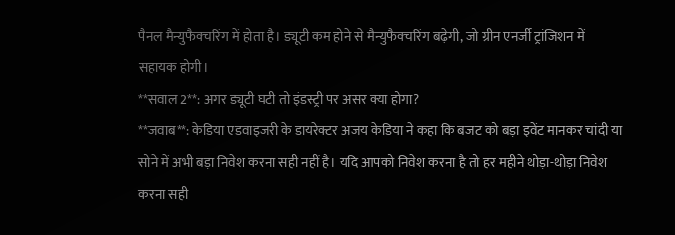पैनल मैन्युफैक्चरिंग में होता है। ड्यूटी कम होने से मैन्युफैक्चरिंग बढ़ेगी, जो ग्रीन एनर्जी ट्रांजिशन में सहायक होगी।
**सवाल 2**: अगर ड्यूटी घटी तो इंडस्ट्री पर असर क्या होगा?
**जवाब**: केडिया एडवाइजरी के डायरेक्टर अजय केडिया ने कहा कि बजट को बड़ा इवेंट मानकर चांदी या सोने में अभी बड़ा निवेश करना सही नहीं है। यदि आपको निवेश करना है तो हर महीने थोड़ा-थोड़ा निवेश करना सही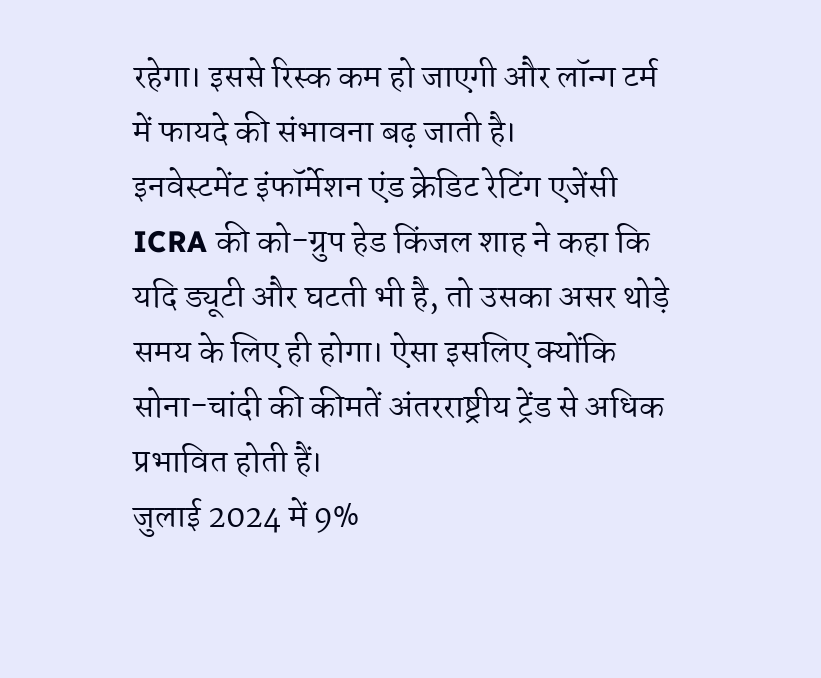रहेगा। इससे रिस्क कम हो जाएगी और लॉन्ग टर्म में फायदे की संभावना बढ़ जाती है।
इनवेस्टमेंट इंफॉर्मेशन एंड क्रेडिट रेटिंग एजेंसी ICRA की को-ग्रुप हेड किंजल शाह ने कहा कि यदि ड्यूटी और घटती भी है, तो उसका असर थोड़े समय के लिए ही होगा। ऐसा इसलिए क्योंकि सोना-चांदी की कीमतें अंतरराष्ट्रीय ट्रेंड से अधिक प्रभावित होती हैं।
जुलाई 2024 में 9%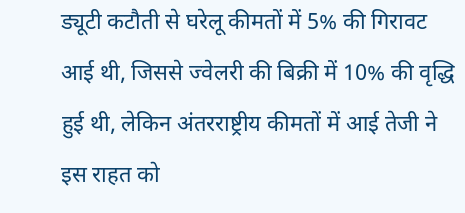ड्यूटी कटौती से घरेलू कीमतों में 5% की गिरावट आई थी, जिससे ज्वेलरी की बिक्री में 10% की वृद्धि हुई थी, लेकिन अंतरराष्ट्रीय कीमतों में आई तेजी ने इस राहत को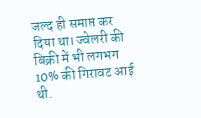जल्द ही समाप्त कर दिया था। ज्वेलरी की बिक्री में भी लगभग 10% की गिरावट आई थी.